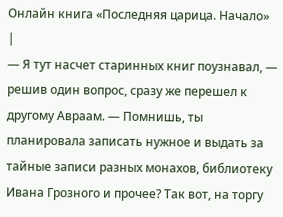Онлайн книга «Последняя царица. Начало»
|
— Я тут насчет старинных книг поузнавал, — решив один вопрос, сразу же перешел к другому Авраам. — Помнишь, ты планировала записать нужное и выдать за тайные записи разных монахов, библиотеку Ивана Грозного и прочее? Так вот, на торгу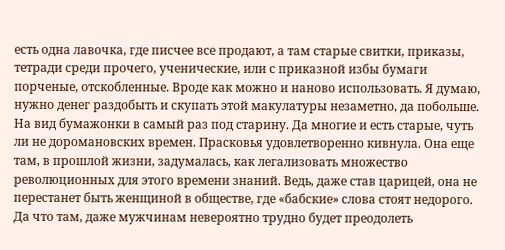есть одна лавочка, где писчее все продают, а там старые свитки, приказы, тетради среди прочего, ученические, или с приказной избы бумаги порченые, отскобленные. Вроде как можно и наново использовать. Я думаю, нужно денег раздобыть и скупать этой макулатуры незаметно, да побольше. На вид бумажонки в самый раз под старину. Да многие и есть старые, чуть ли не доромановских времен. Прасковья удовлетворенно кивнула. Она еще там, в прошлой жизни, задумалась, как легализовать множество революционных для этого времени знаний. Ведь, даже став царицей, она не перестанет быть женщиной в обществе, где «бабские» слова стоят недорого. Да что там, даже мужчинам невероятно трудно будет преодолеть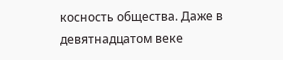косность общества. Даже в девятнадцатом веке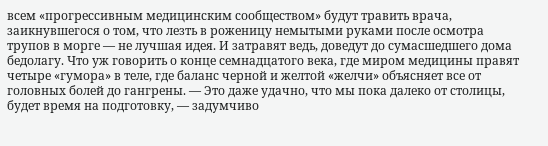всем «прогрессивным медицинским сообществом» будут травить врача, заикнувшегося о том, что лезть в роженицу немытыми руками после осмотра трупов в морге — не лучшая идея. И затравят ведь, доведут до сумасшедшего дома бедолагу. Что уж говорить о конце семнадцатого века, где миром медицины правят четыре «гумора» в теле, где баланс черной и желтой «желчи» объясняет все от головных болей до гангрены. — Это даже удачно, что мы пока далеко от столицы, будет время на подготовку, — задумчиво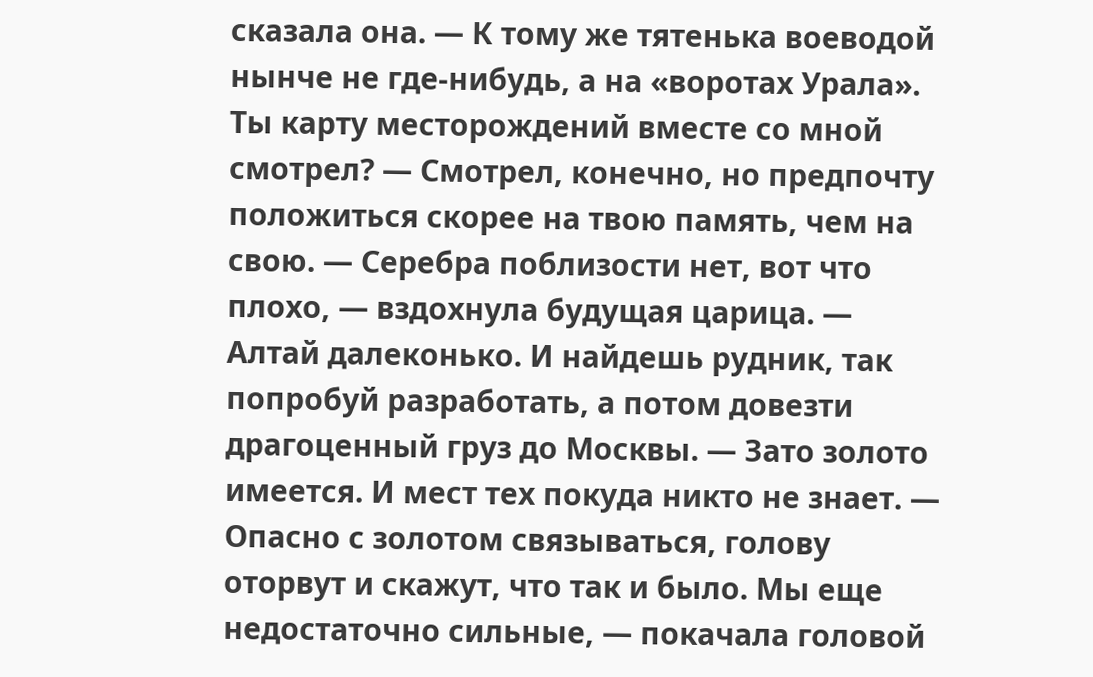сказала она. — К тому же тятенька воеводой нынче не где-нибудь, а на «воротах Урала». Ты карту месторождений вместе со мной смотрел? — Смотрел, конечно, но предпочту положиться скорее на твою память, чем на свою. — Серебра поблизости нет, вот что плохо, — вздохнула будущая царица. — Алтай далеконько. И найдешь рудник, так попробуй разработать, а потом довезти драгоценный груз до Москвы. — Зато золото имеется. И мест тех покуда никто не знает. — Опасно с золотом связываться, голову оторвут и скажут, что так и было. Мы еще недостаточно сильные, — покачала головой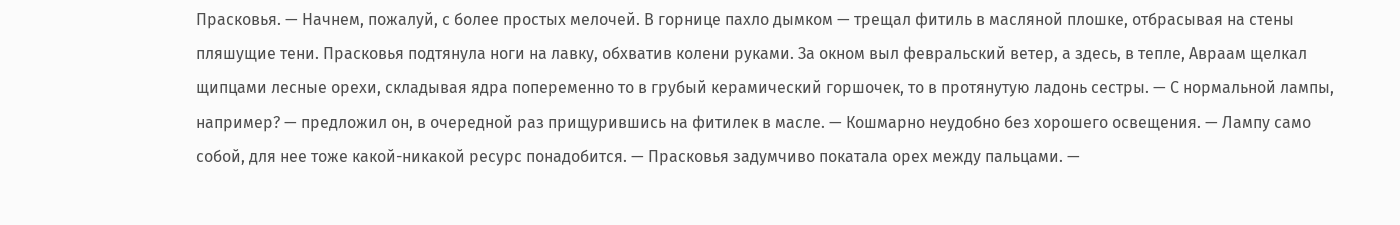Прасковья. — Начнем, пожалуй, с более простых мелочей. В горнице пахло дымком — трещал фитиль в масляной плошке, отбрасывая на стены пляшущие тени. Прасковья подтянула ноги на лавку, обхватив колени руками. За окном выл февральский ветер, а здесь, в тепле, Авраам щелкал щипцами лесные орехи, складывая ядра попеременно то в грубый керамический горшочек, то в протянутую ладонь сестры. — С нормальной лампы, например? — предложил он, в очередной раз прищурившись на фитилек в масле. — Кошмарно неудобно без хорошего освещения. — Лампу само собой, для нее тоже какой-никакой ресурс понадобится. — Прасковья задумчиво покатала орех между пальцами. —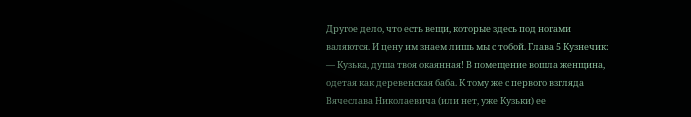Другое дело, что есть вещи, которые здесь под ногами валяются. И цену им знаем лишь мы с тобой. Глава 5 Кузнечик: — Кузька, душа твоя окаянная! В помещение вошла женщина, одетая как деревенская баба. К тому же с первого взгляда Вячеслава Николаевича (или нет, уже Кузьки) ее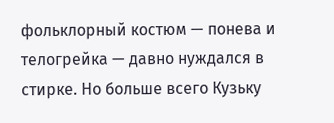фольклорный костюм — понева и телогрейка — давно нуждался в стирке. Но больше всего Кузьку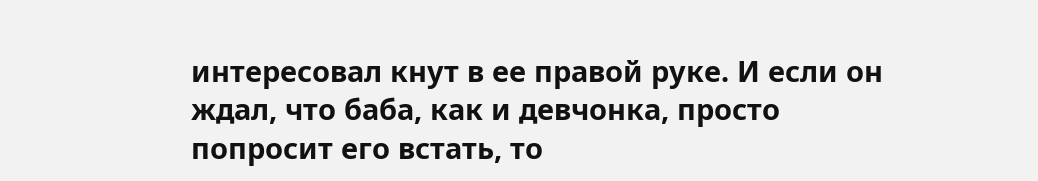интересовал кнут в ее правой руке. И если он ждал, что баба, как и девчонка, просто попросит его встать, то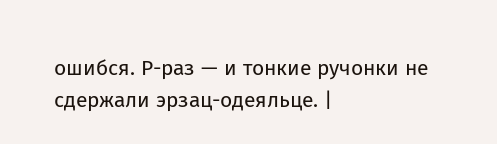ошибся. Р-раз — и тонкие ручонки не сдержали эрзац-одеяльце. |